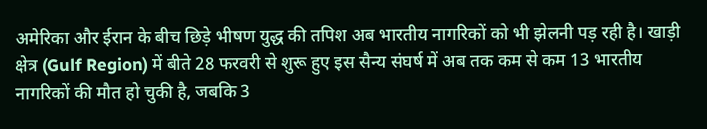अमेरिका और ईरान के बीच छिड़े भीषण युद्ध की तपिश अब भारतीय नागरिकों को भी झेलनी पड़ रही है। खाड़ी क्षेत्र (Gulf Region) में बीते 28 फरवरी से शुरू हुए इस सैन्य संघर्ष में अब तक कम से कम 13 भारतीय नागरिकों की मौत हो चुकी है, जबकि 3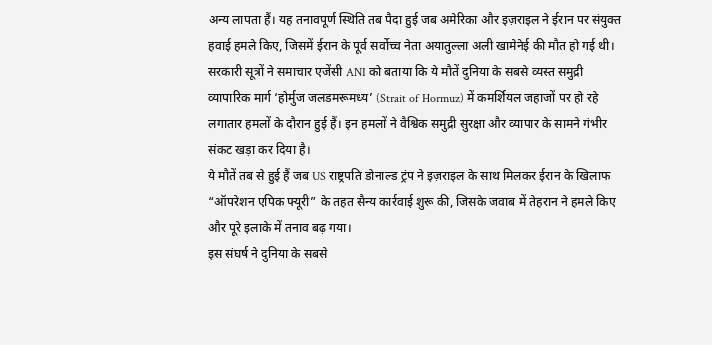अन्य लापता हैं। यह तनावपूर्ण स्थिति तब पैदा हुई जब अमेरिका और इज़राइल ने ईरान पर संयुक्त हवाई हमले किए, जिसमें ईरान के पूर्व सर्वोच्च नेता अयातुल्ला अली खामेनेई की मौत हो गई थी। सरकारी सूत्रों ने समाचार एजेंसी ANI को बताया कि ये मौतें दुनिया के सबसे व्यस्त समुद्री व्यापारिक मार्ग ‘होर्मुज जलडमरूमध्य’ (Strait of Hormuz) में कमर्शियल जहाजों पर हो रहे लगातार हमलों के दौरान हुई हैं। इन हमलों ने वैश्विक समुद्री सुरक्षा और व्यापार के सामने गंभीर संकट खड़ा कर दिया है।
ये मौतें तब से हुई हैं जब US राष्ट्रपति डोनाल्ड ट्रंप ने इज़राइल के साथ मिलकर ईरान के खिलाफ “ऑपरेशन एपिक फ्यूरी” के तहत सैन्य कार्रवाई शुरू की, जिसके जवाब में तेहरान ने हमले किए और पूरे इलाके में तनाव बढ़ गया।
इस संघर्ष ने दुनिया के सबसे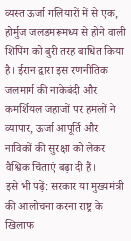व्यस्त ऊर्जा गलियारों में से एक, होर्मुज जलडमरूमध्य से होने वाली शिपिंग को बुरी तरह बाधित किया है। ईरान द्वारा इस रणनीतिक जलमार्ग की नाकेबंदी और कमर्शियल जहाजों पर हमलों ने व्यापार, ऊर्जा आपूर्ति और नाविकों की सुरक्षा को लेकर वैश्विक चिंताएं बढ़ा दी हैं।
इसे भी पढ़ें: सरकार या मुख्यमंत्री की आलोचना करना राष्ट्र के खिलाफ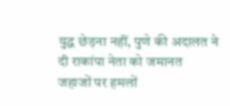युद्ध छेड़ना नहीं, पुणे की अदालत ने दी राकांपा नेता को जमानत
जहाजों पर हमलों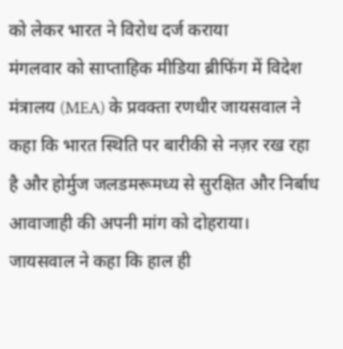को लेकर भारत ने विरोध दर्ज कराया
मंगलवार को साप्ताहिक मीडिया ब्रीफिंग में विदेश मंत्रालय (MEA) के प्रवक्ता रणधीर जायसवाल ने कहा कि भारत स्थिति पर बारीकी से नज़र रख रहा है और होर्मुज जलडमरूमध्य से सुरक्षित और निर्बाध आवाजाही की अपनी मांग को दोहराया।
जायसवाल ने कहा कि हाल ही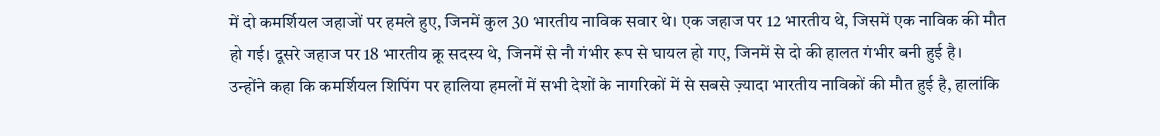में दो कमर्शियल जहाजों पर हमले हुए, जिनमें कुल 30 भारतीय नाविक सवार थे। एक जहाज पर 12 भारतीय थे, जिसमें एक नाविक की मौत हो गई। दूसरे जहाज पर 18 भारतीय क्रू सदस्य थे, जिनमें से नौ गंभीर रूप से घायल हो गए, जिनमें से दो की हालत गंभीर बनी हुई है।
उन्होंने कहा कि कमर्शियल शिपिंग पर हालिया हमलों में सभी देशों के नागरिकों में से सबसे ज़्यादा भारतीय नाविकों की मौत हुई है, हालांकि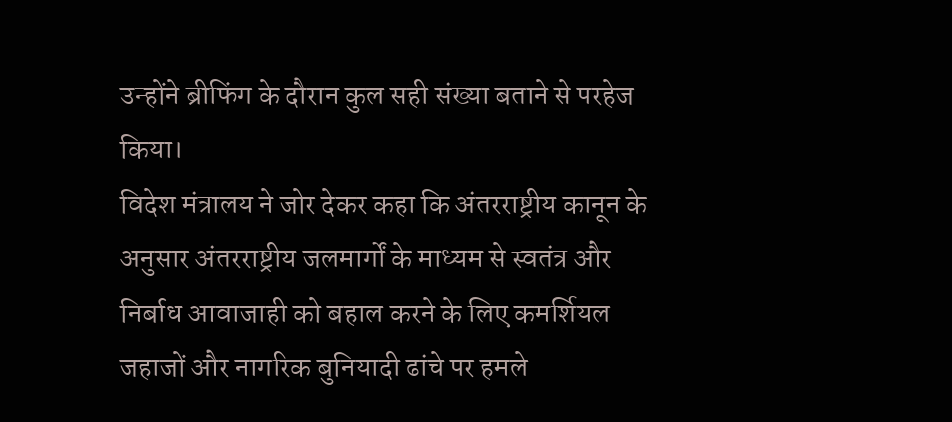उन्होंने ब्रीफिंग के दौरान कुल सही संख्या बताने से परहेज किया।
विदेश मंत्रालय ने जोर देकर कहा कि अंतरराष्ट्रीय कानून के अनुसार अंतरराष्ट्रीय जलमार्गों के माध्यम से स्वतंत्र और निर्बाध आवाजाही को बहाल करने के लिए कमर्शियल जहाजों और नागरिक बुनियादी ढांचे पर हमले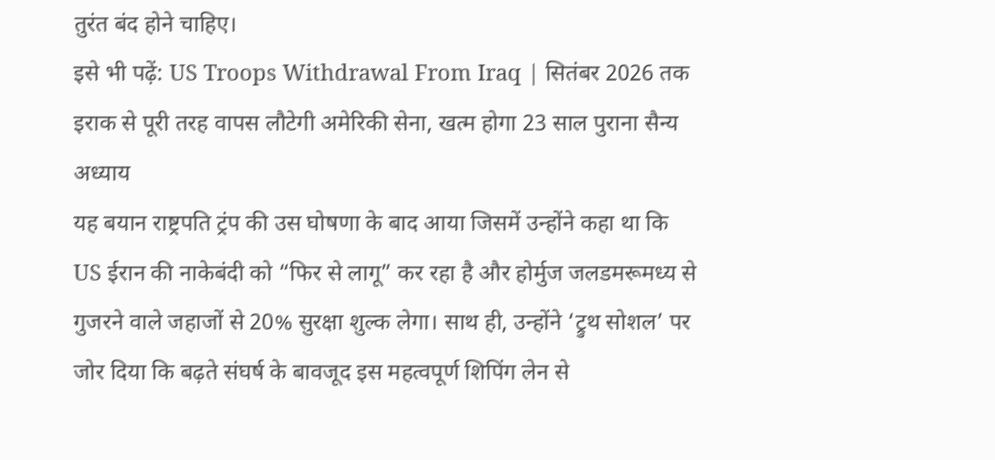तुरंत बंद होने चाहिए।
इसे भी पढ़ें: US Troops Withdrawal From Iraq | सितंबर 2026 तक इराक से पूरी तरह वापस लौटेगी अमेरिकी सेना, खत्म होगा 23 साल पुराना सैन्य अध्याय
यह बयान राष्ट्रपति ट्रंप की उस घोषणा के बाद आया जिसमें उन्होंने कहा था कि US ईरान की नाकेबंदी को “फिर से लागू” कर रहा है और होर्मुज जलडमरूमध्य से गुजरने वाले जहाजों से 20% सुरक्षा शुल्क लेगा। साथ ही, उन्होंने ‘ट्रुथ सोशल’ पर जोर दिया कि बढ़ते संघर्ष के बावजूद इस महत्वपूर्ण शिपिंग लेन से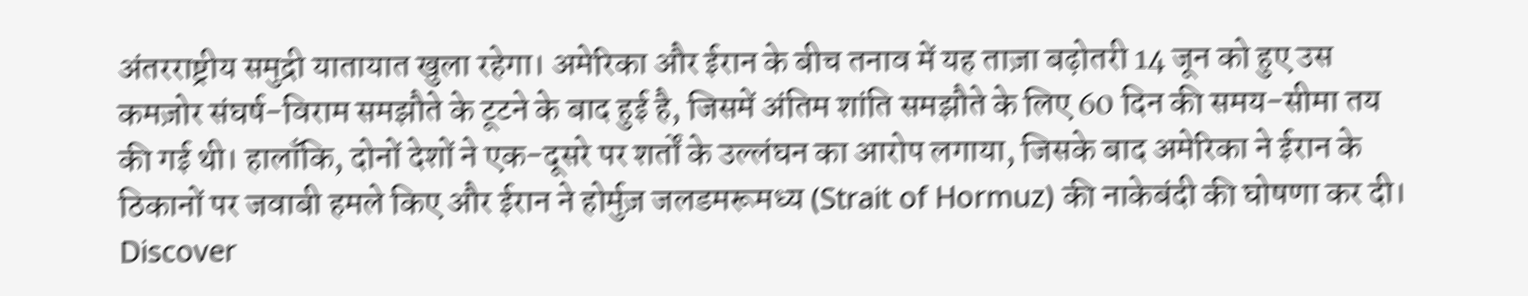अंतरराष्ट्रीय समुद्री यातायात खुला रहेगा। अमेरिका और ईरान के बीच तनाव में यह ताज़ा बढ़ोतरी 14 जून को हुए उस कमज़ोर संघर्ष-विराम समझौते के टूटने के बाद हुई है, जिसमें अंतिम शांति समझौते के लिए 60 दिन की समय-सीमा तय की गई थी। हालाँकि, दोनों देशों ने एक-दूसरे पर शर्तों के उल्लंघन का आरोप लगाया, जिसके बाद अमेरिका ने ईरान के ठिकानों पर जवाबी हमले किए और ईरान ने होर्मुज़ जलडमरूमध्य (Strait of Hormuz) की नाकेबंदी की घोषणा कर दी।
Discover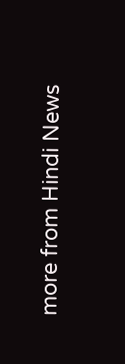more from Hindi News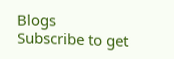Blogs
Subscribe to get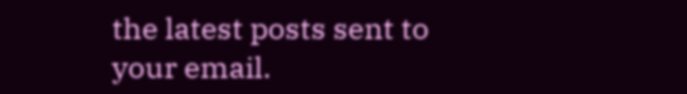the latest posts sent to your email.